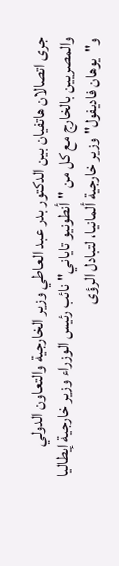جرى اتصالان هاتفيان بين الدكتور بدر عبد العاطي وزير الخارجية والتعاون الدولي والمصريين بالخارج مع كل من "أنطونيو تاياني" نائب رئيس الوزراء وزير خارجية إيطاليا و"يوهان فاديفول" وزير خارجية ألمانيا، لتبادل الرؤى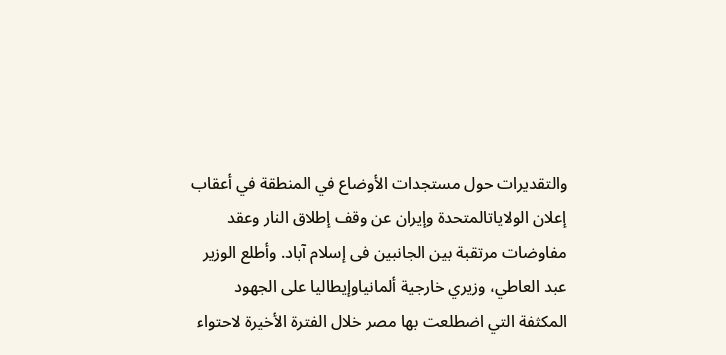والتقديرات حول مستجدات الأوضاع في المنطقة في أعقاب إعلان الولاياتالمتحدة وإيران عن وقف إطلاق النار وعقد مفاوضات مرتقبة بين الجانبين فى إسلام آباد. وأطلع الوزير عبد العاطي، وزيري خارجية ألمانياوإيطاليا على الجهود المكثفة التي اضطلعت بها مصر خلال الفترة الأخيرة لاحتواء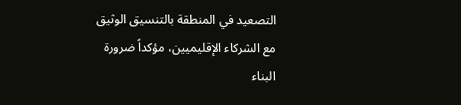التصعيد في المنطقة بالتنسيق الوثيق مع الشركاء الإقليميين، مؤكداً ضرورة البناء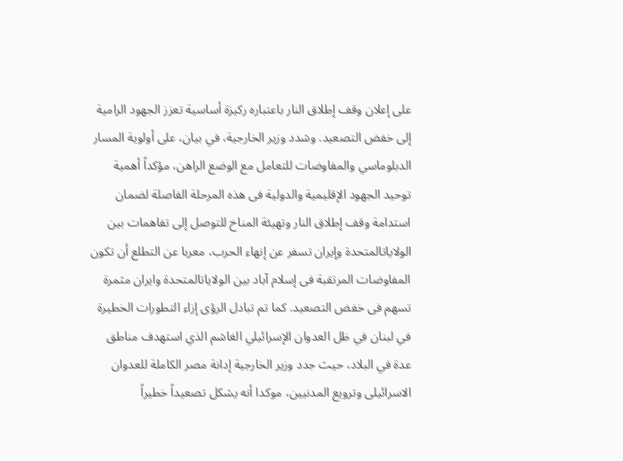على إعلان وقف إطلاق النار باعتباره ركيزة أساسية تعزز الجهود الرامية إلى خفض التصعيد. وشدد وزير الخارجية، في بيان، على أولوية المسار الدبلوماسي والمفاوضات للتعامل مع الوضع الراهن، مؤكداً أهمية توحيد الجهود الإقليمية والدولية فى هذه المرحلة الفاصلة لضمان استدامة وقف إطلاق النار وتهيئة المناخ للتوصل إلى تفاهمات بين الولاياتالمتحدة وإيران تسفر عن إنهاء الحرب، معربا عن التطلع أن تكون المفاوضات المرتقبة فى إسلام آباد بين الولاياتالمتحدة وايران مثمرة تسهم فى خفض التصعيد. كما تم تبادل الرؤى إزاء التطورات الخطيرة في لبنان في ظل العدوان الإسرائيلي الغاشم الذي استهدف مناطق عدة في البلاد، حيث جدد وزير الخارجية إدانة مصر الكاملة للعدوان الاسرائيلى وترويع المدنيين، موكدا أنه يشكل تصعيداً خطيراً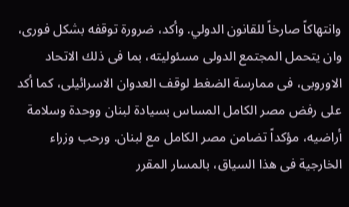وانتهاكاً صارخاً للقانون الدولي. وأكد، ضرورة توقفه بشكل فورى، وان يتحمل المجتمع الدولى مسئوليته، بما فى ذلك الاتحاد الاوروبى، فى ممارسة الضغط لوقف العدوان الاسرائيلى، كما أكد على رفض مصر الكامل المساس بسيادة لبنان ووحدة وسلامة أراضيه، مؤكداً تضامن مصر الكامل مع لبنان. ورحب وزراء الخارجية فى هذا السياق، بالمسار المقرر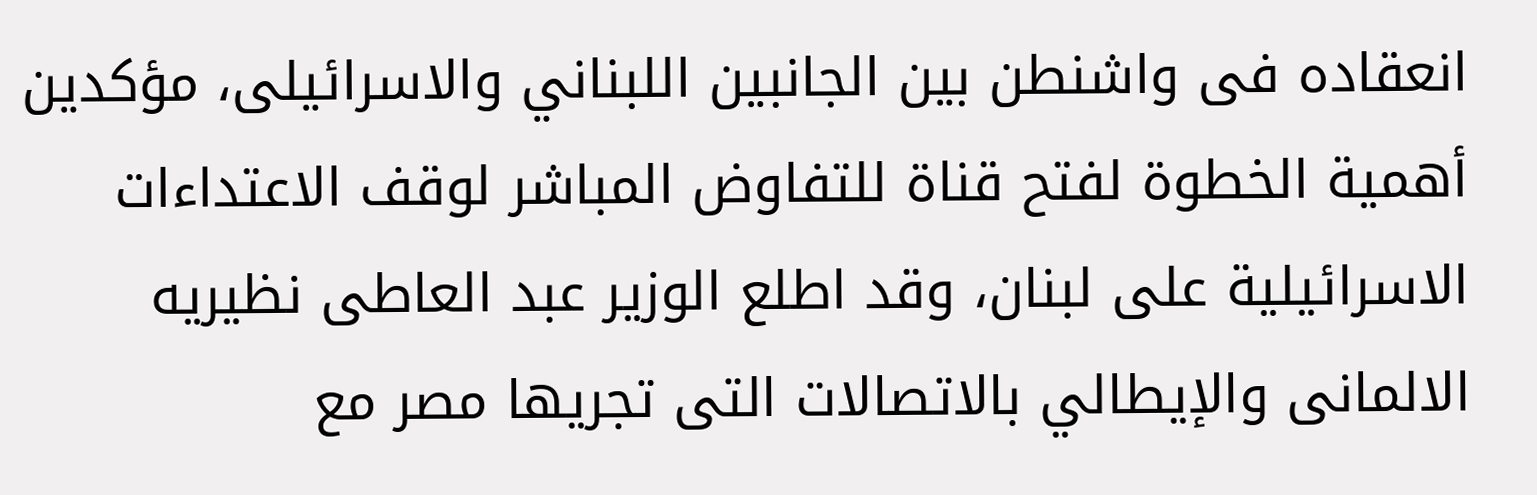انعقاده فى واشنطن بين الجانبين اللبناني والاسرائيلى، مؤكدين أهمية الخطوة لفتح قناة للتفاوض المباشر لوقف الاعتداءات الاسرائيلية على لبنان، وقد اطلع الوزير عبد العاطى نظيريه الالمانى والإيطالي بالاتصالات التى تجريها مصر مع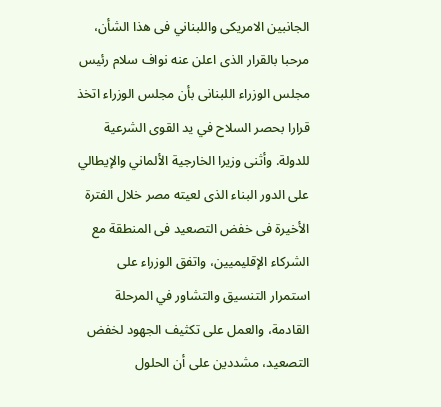الجانبين الامريكى واللبناني فى هذا الشأن، مرحبا بالقرار الذى اعلن عنه نواف سلام رئيس مجلس الوزراء اللبنانى بأن مجلس الوزراء اتخذ قرارا بحصر السلاح في يد القوى الشرعية للدولة. وأثنى وزيرا الخارجية الألماني والإيطالي على الدور البناء الذى لعيته مصر خلال الفترة الأخيرة فى خفض التصعيد فى المنطقة مع الشركاء الإقليميين، واتفق الوزراء على استمرار التنسيق والتشاور في المرحلة القادمة، والعمل على تكثيف الجهود لخفض التصعيد، مشددين على أن الحلول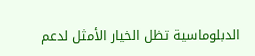الدبلوماسية تظل الخيار الأمثل لدعم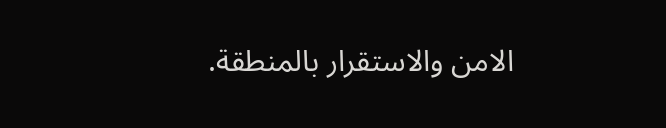الامن والاستقرار بالمنطقة.